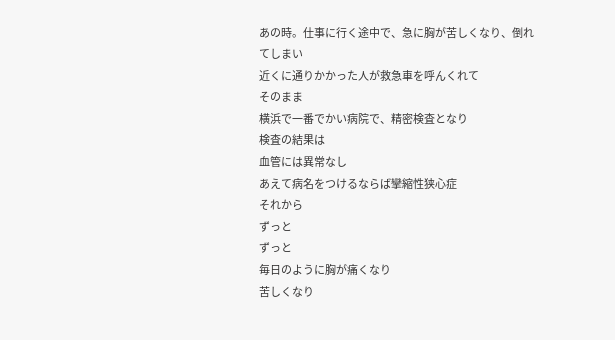あの時。仕事に行く途中で、急に胸が苦しくなり、倒れてしまい
近くに通りかかった人が救急車を呼んくれて
そのまま
横浜で一番でかい病院で、精密検査となり
検査の結果は
血管には異常なし
あえて病名をつけるならば攣縮性狭心症
それから
ずっと
ずっと
毎日のように胸が痛くなり
苦しくなり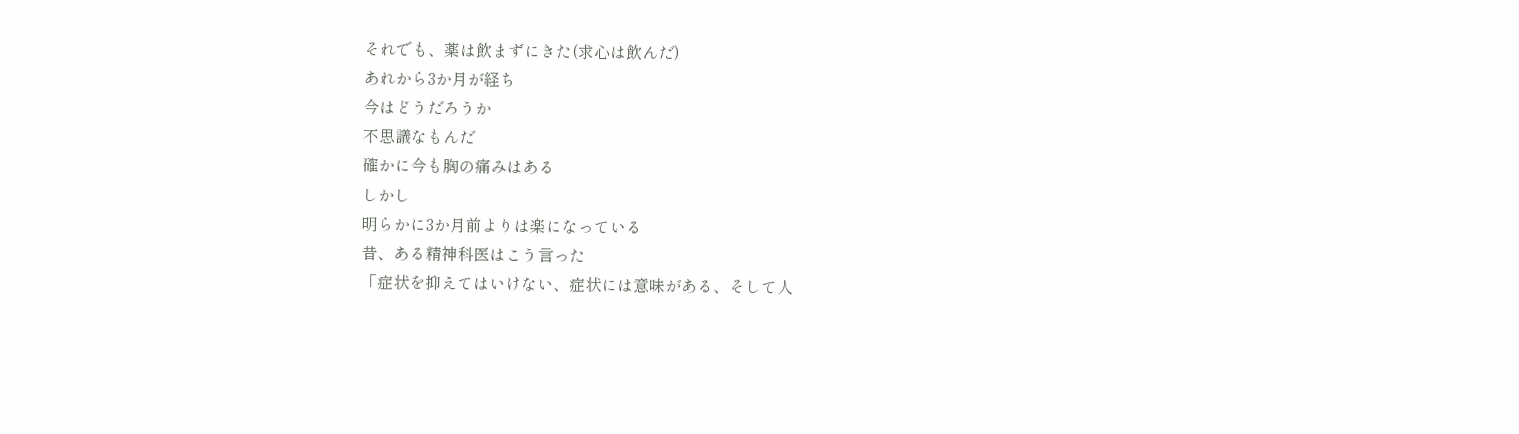それでも、薬は飲まずにきた(求心は飲んだ)
あれから3か月が経ち
今はどうだろうか
不思議なもんだ
確かに今も胸の痛みはある
しかし
明らかに3か月前よりは楽になっている
昔、ある精神科医はこう言った
「症状を抑えてはいけない、症状には意味がある、そして人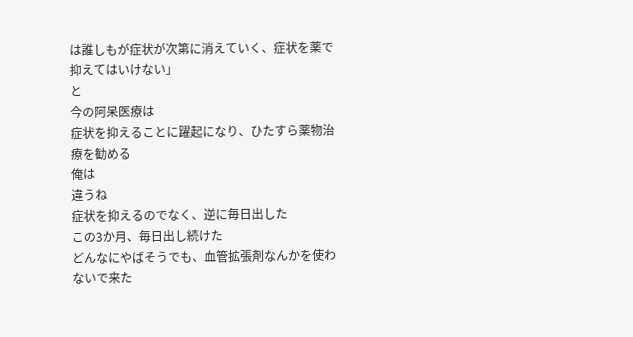は誰しもが症状が次第に消えていく、症状を薬で抑えてはいけない」
と
今の阿呆医療は
症状を抑えることに躍起になり、ひたすら薬物治療を勧める
俺は
違うね
症状を抑えるのでなく、逆に毎日出した
この3か月、毎日出し続けた
どんなにやばそうでも、血管拡張剤なんかを使わないで来た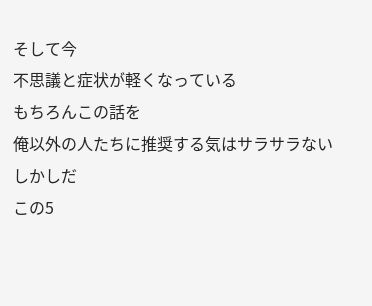そして今
不思議と症状が軽くなっている
もちろんこの話を
俺以外の人たちに推奨する気はサラサラない
しかしだ
この5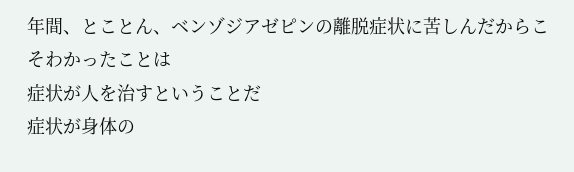年間、とことん、ベンゾジアゼピンの離脱症状に苦しんだからこそわかったことは
症状が人を治すということだ
症状が身体の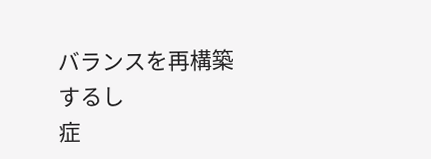バランスを再構築するし
症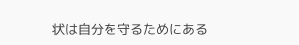状は自分を守るためにある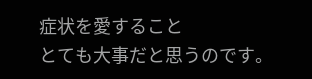症状を愛すること
とても大事だと思うのです。